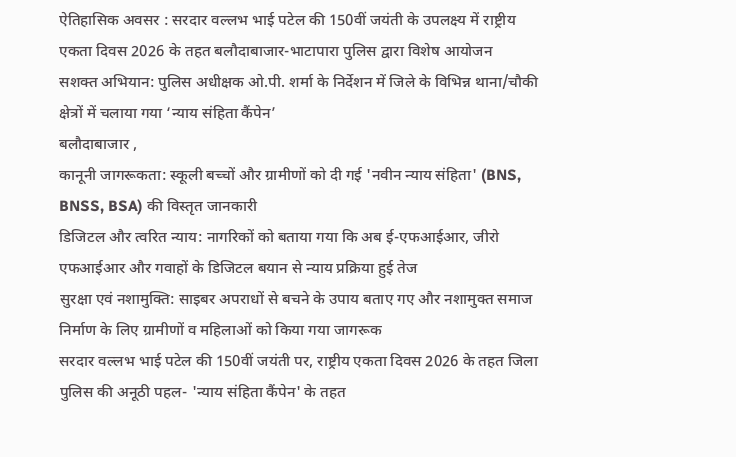ऐतिहासिक अवसर : सरदार वल्लभ भाई पटेल की 150वीं जयंती के उपलक्ष्य में राष्ट्रीय एकता दिवस 2026 के तहत बलौदाबाजार-भाटापारा पुलिस द्वारा विशेष आयोजन
सशक्त अभियान: पुलिस अधीक्षक ओ.पी. शर्मा के निर्देशन में जिले के विभिन्न थाना/चौकी क्षेत्रों में चलाया गया ‘न्याय संहिता कैंपेन’
बलौदाबाजार ,
कानूनी जागरूकता: स्कूली बच्चों और ग्रामीणों को दी गई 'नवीन न्याय संहिता' (BNS, BNSS, BSA) की विस्तृत जानकारी
डिजिटल और त्वरित न्याय: नागरिकों को बताया गया कि अब ई-एफआईआर, जीरो एफआईआर और गवाहों के डिजिटल बयान से न्याय प्रक्रिया हुई तेज
सुरक्षा एवं नशामुक्ति: साइबर अपराधों से बचने के उपाय बताए गए और नशामुक्त समाज निर्माण के लिए ग्रामीणों व महिलाओं को किया गया जागरूक
सरदार वल्लभ भाई पटेल की 150वीं जयंती पर, राष्ट्रीय एकता दिवस 2026 के तहत जिला पुलिस की अनूठी पहल- 'न्याय संहिता कैंपेन' के तहत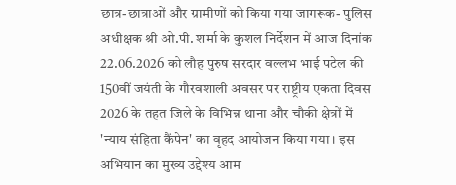छात्र-छात्राओं और ग्रामीणों को किया गया जागरूक- पुलिस अधीक्षक श्री ओ.पी. शर्मा के कुशल निर्देशन में आज दिनांक 22.06.2026 को लौह पुरुष सरदार वल्लभ भाई पटेल की 150वीं जयंती के गौरवशाली अवसर पर राष्ट्रीय एकता दिवस 2026 के तहत जिले के विभिन्न थाना और चौकी क्षेत्रों में 'न्याय संहिता कैंपेन' का वृहद आयोजन किया गया। इस अभियान का मुख्य उद्देश्य आम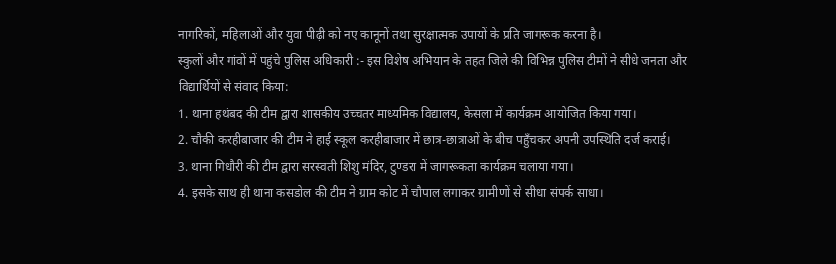नागरिकों, महिलाओं और युवा पीढ़ी को नए कानूनों तथा सुरक्षात्मक उपायों के प्रति जागरूक करना है।
स्कुलों और गांवों में पहुंचे पुलिस अधिकारी :- इस विशेष अभियान के तहत जिले की विभिन्न पुलिस टीमों ने सीधे जनता और विद्यार्थियों से संवाद किया:
1. थाना हथंबद की टीम द्वारा शासकीय उच्चतर माध्यमिक विद्यालय, केसला में कार्यक्रम आयोजित किया गया।
2. चौकी करहीबाजार की टीम ने हाई स्कूल करहीबाजार में छात्र-छात्राओं के बीच पहुँचकर अपनी उपस्थिति दर्ज कराई।
3. थाना गिधौरी की टीम द्वारा सरस्वती शिशु मंदिर, टुण्डरा में जागरूकता कार्यक्रम चलाया गया।
4. इसके साथ ही थाना कसडोल की टीम ने ग्राम कोट में चौपाल लगाकर ग्रामीणों से सीधा संपर्क साधा।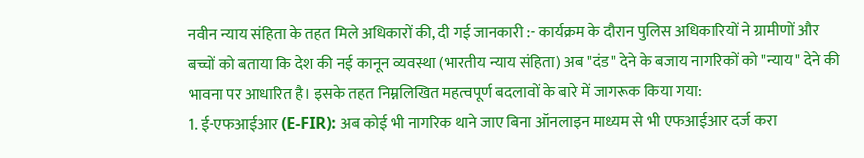नवीन न्याय संहिता के तहत मिले अधिकारों की, दी गई जानकारी :- कार्यक्रम के दौरान पुलिस अधिकारियों ने ग्रामीणों और बच्चों को बताया कि देश की नई कानून व्यवस्था (भारतीय न्याय संहिता) अब "दंड" देने के बजाय नागरिकों को "न्याय" देने की भावना पर आधारित है। इसके तहत निम्नलिखित महत्वपूर्ण बदलावों के बारे में जागरूक किया गया:
1. ई-एफआईआर (E-FIR): अब कोई भी नागरिक थाने जाए बिना ऑनलाइन माध्यम से भी एफआईआर दर्ज करा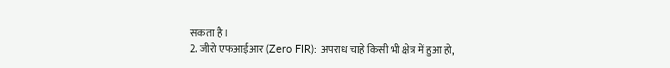सकता है।
2. जीरो एफआईआर (Zero FIR): अपराध चाहे किसी भी क्षेत्र में हुआ हो,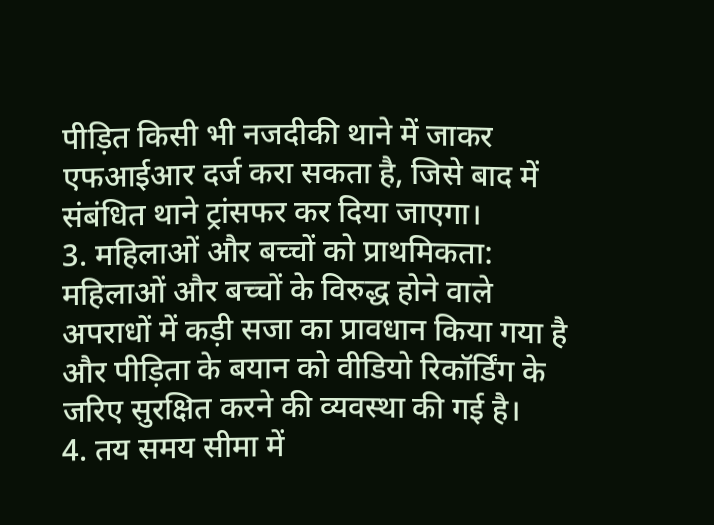पीड़ित किसी भी नजदीकी थाने में जाकर एफआईआर दर्ज करा सकता है, जिसे बाद में संबंधित थाने ट्रांसफर कर दिया जाएगा।
3. महिलाओं और बच्चों को प्राथमिकता: महिलाओं और बच्चों के विरुद्ध होने वाले अपराधों में कड़ी सजा का प्रावधान किया गया है और पीड़िता के बयान को वीडियो रिकॉर्डिंग के जरिए सुरक्षित करने की व्यवस्था की गई है।
4. तय समय सीमा में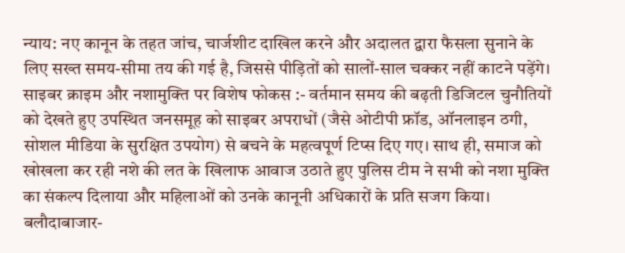न्याय: नए कानून के तहत जांच, चार्जशीट दाखिल करने और अदालत द्वारा फैसला सुनाने के लिए सख्त समय-सीमा तय की गई है, जिससे पीड़ितों को सालों-साल चक्कर नहीं काटने पड़ेंगे।
साइबर क्राइम और नशामुक्ति पर विशेष फोकस :- वर्तमान समय की बढ़ती डिजिटल चुनौतियों को देखते हुए उपस्थित जनसमूह को साइबर अपराधों (जैसे ओटीपी फ्रॉड, ऑनलाइन ठगी, सोशल मीडिया के सुरक्षित उपयोग) से बचने के महत्वपूर्ण टिप्स दिए गए। साथ ही, समाज को खोखला कर रही नशे की लत के खिलाफ आवाज उठाते हुए पुलिस टीम ने सभी को नशा मुक्ति का संकल्प दिलाया और महिलाओं को उनके कानूनी अधिकारों के प्रति सजग किया। बलौदाबाजार-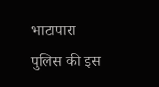भाटापारा पुलिस की इस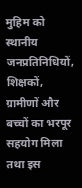मुहिम को स्थानीय जनप्रतिनिधियों, शिक्षकों, ग्रामीणों और बच्चों का भरपूर सहयोग मिला तथा इस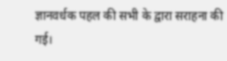ज्ञानवर्धक पहल की सभी के द्वारा सराहना की गई।